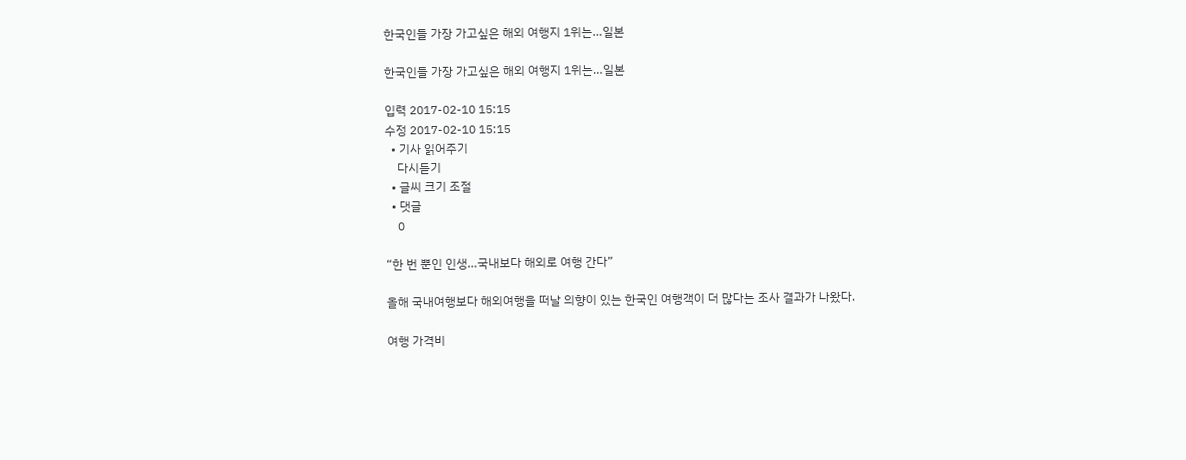한국인들 가장 가고싶은 해외 여행지 1위는…일본

한국인들 가장 가고싶은 해외 여행지 1위는…일본

입력 2017-02-10 15:15
수정 2017-02-10 15:15
  • 기사 읽어주기
    다시듣기
  • 글씨 크기 조절
  • 댓글
    0

“한 번 뿐인 인생…국내보다 해외로 여행 간다”

올해 국내여행보다 해외여행을 떠날 의향이 있는 한국인 여행객이 더 많다는 조사 결과가 나왔다.

여행 가격비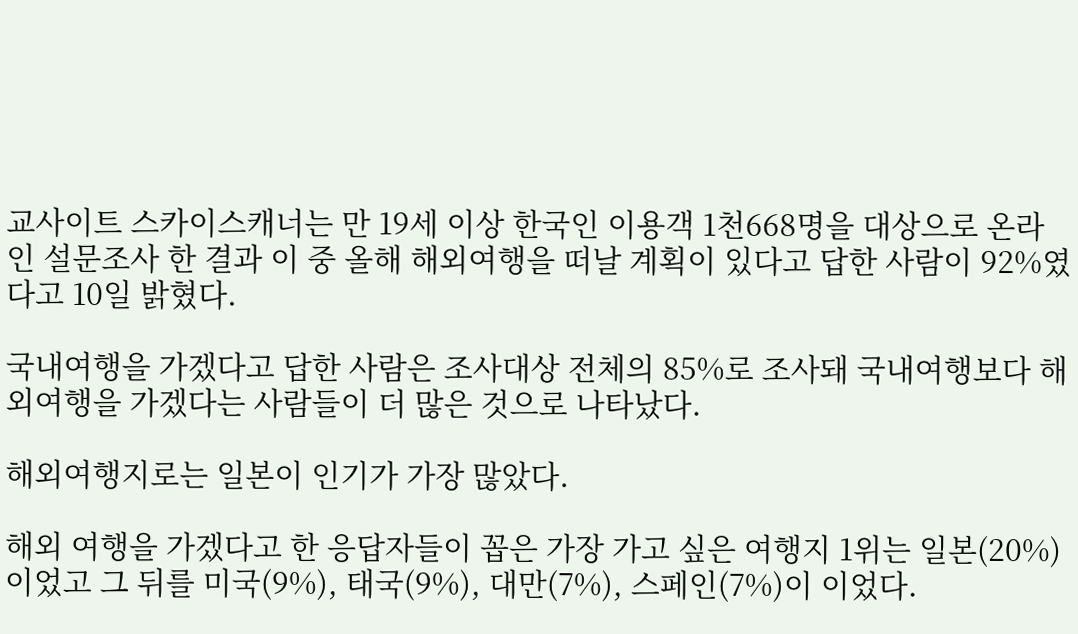교사이트 스카이스캐너는 만 19세 이상 한국인 이용객 1천668명을 대상으로 온라인 설문조사 한 결과 이 중 올해 해외여행을 떠날 계획이 있다고 답한 사람이 92%였다고 10일 밝혔다.

국내여행을 가겠다고 답한 사람은 조사대상 전체의 85%로 조사돼 국내여행보다 해외여행을 가겠다는 사람들이 더 많은 것으로 나타났다.

해외여행지로는 일본이 인기가 가장 많았다.

해외 여행을 가겠다고 한 응답자들이 꼽은 가장 가고 싶은 여행지 1위는 일본(20%)이었고 그 뒤를 미국(9%), 태국(9%), 대만(7%), 스페인(7%)이 이었다.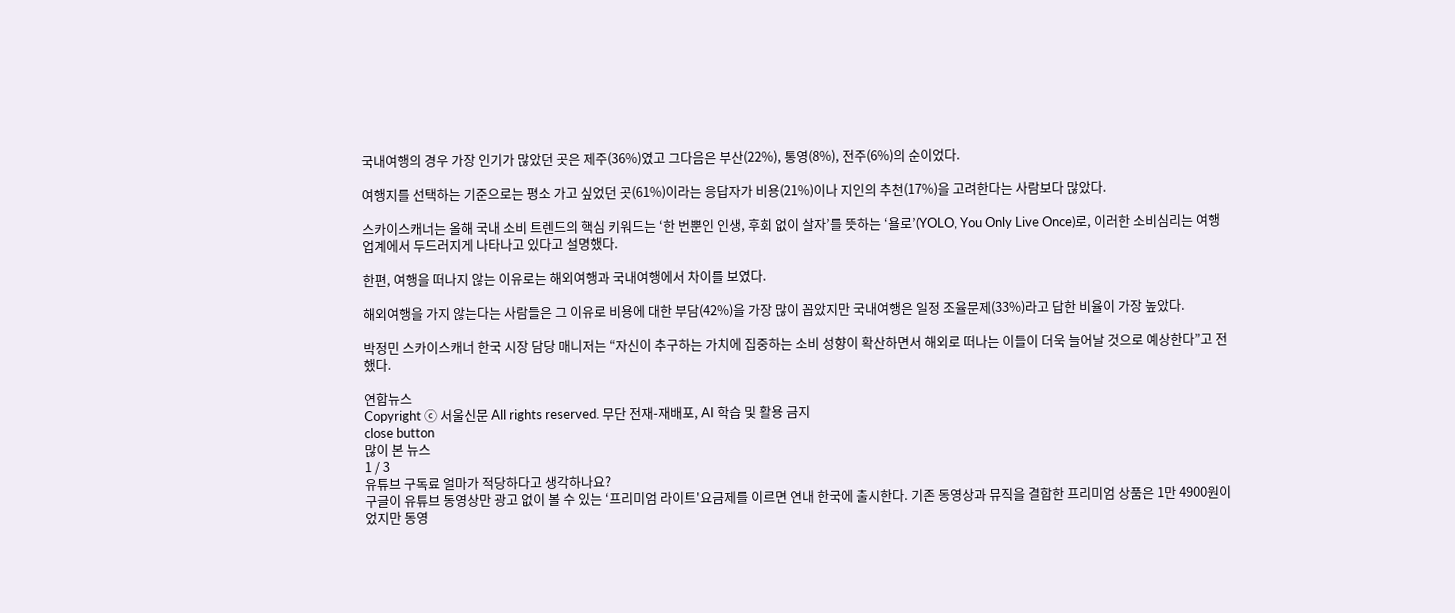국내여행의 경우 가장 인기가 많았던 곳은 제주(36%)였고 그다음은 부산(22%), 통영(8%), 전주(6%)의 순이었다.

여행지를 선택하는 기준으로는 평소 가고 싶었던 곳(61%)이라는 응답자가 비용(21%)이나 지인의 추천(17%)을 고려한다는 사람보다 많았다.

스카이스캐너는 올해 국내 소비 트렌드의 핵심 키워드는 ‘한 번뿐인 인생, 후회 없이 살자’를 뜻하는 ‘욜로’(YOLO, You Only Live Once)로, 이러한 소비심리는 여행업계에서 두드러지게 나타나고 있다고 설명했다.

한편, 여행을 떠나지 않는 이유로는 해외여행과 국내여행에서 차이를 보였다.

해외여행을 가지 않는다는 사람들은 그 이유로 비용에 대한 부담(42%)을 가장 많이 꼽았지만 국내여행은 일정 조율문제(33%)라고 답한 비율이 가장 높았다.

박정민 스카이스캐너 한국 시장 담당 매니저는 “자신이 추구하는 가치에 집중하는 소비 성향이 확산하면서 해외로 떠나는 이들이 더욱 늘어날 것으로 예상한다”고 전했다.

연합뉴스
Copyright ⓒ 서울신문 All rights reserved. 무단 전재-재배포, AI 학습 및 활용 금지
close button
많이 본 뉴스
1 / 3
유튜브 구독료 얼마가 적당하다고 생각하나요?
구글이 유튜브 동영상만 광고 없이 볼 수 있는 ‘프리미엄 라이트'요금제를 이르면 연내 한국에 출시한다. 기존 동영상과 뮤직을 결합한 프리미엄 상품은 1만 4900원이었지만 동영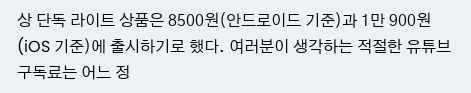상 단독 라이트 상품은 8500원(안드로이드 기준)과 1만 900원(iOS 기준)에 출시하기로 했다. 여러분이 생각하는 적절한 유튜브 구독료는 어느 정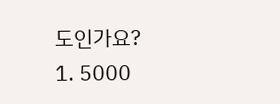도인가요?
1. 5000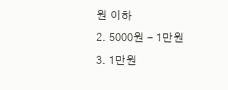원 이하
2. 5000원 - 1만원
3. 1만원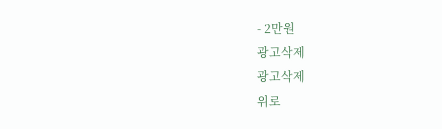- 2만원
광고삭제
광고삭제
위로